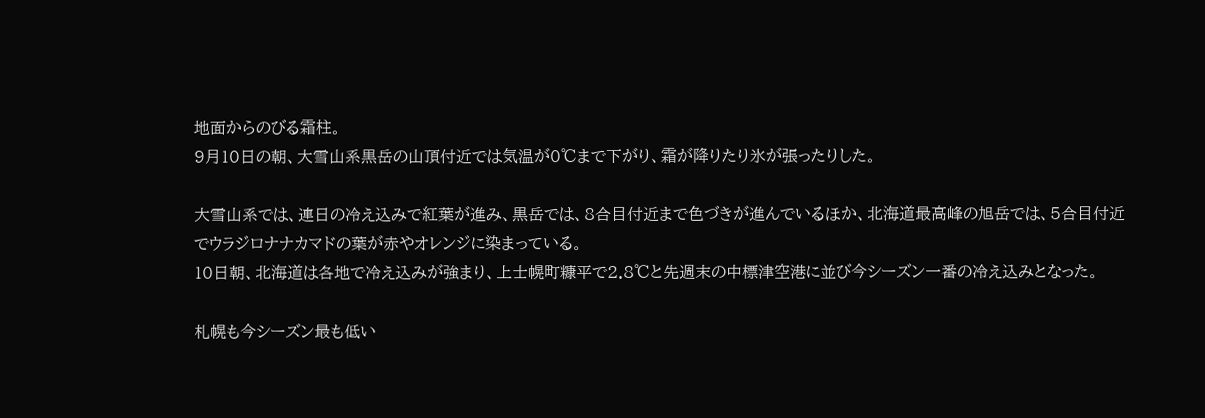地面からのびる霜柱。
9月10日の朝、大雪山系黒岳の山頂付近では気温が0℃まで下がり、霜が降りたり氷が張ったりした。

大雪山系では、連日の冷え込みで紅葉が進み、黒岳では、8合目付近まで色づきが進んでいるほか、北海道最高峰の旭岳では、5合目付近でウラジロナナカマドの葉が赤やオレンジに染まっている。
10日朝、北海道は各地で冷え込みが強まり、上士幌町糠平で2.8℃と先週末の中標津空港に並び今シーズン一番の冷え込みとなった。

札幌も今シーズン最も低い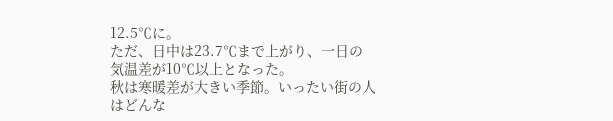12.5℃に。
ただ、日中は23.7℃まで上がり、一日の気温差が10℃以上となった。
秋は寒暖差が大きい季節。いったい街の人はどんな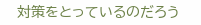対策をとっているのだろう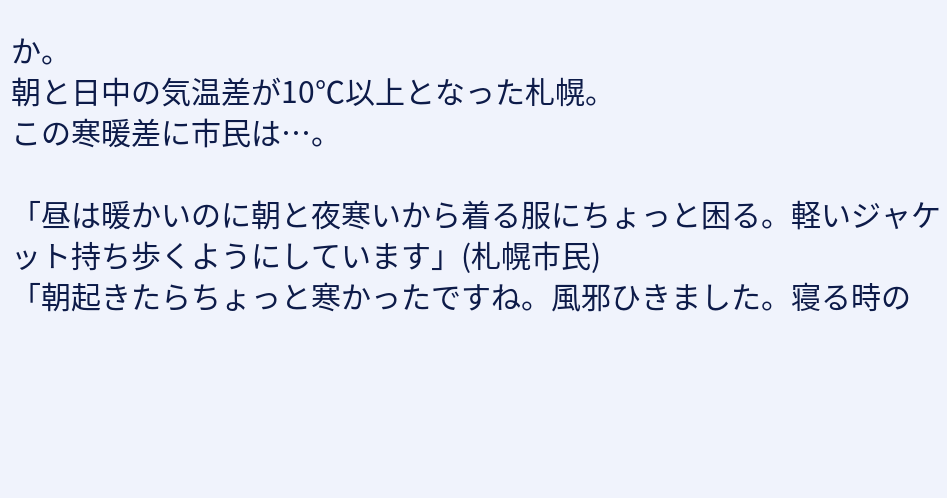か。
朝と日中の気温差が10℃以上となった札幌。
この寒暖差に市民は…。

「昼は暖かいのに朝と夜寒いから着る服にちょっと困る。軽いジャケット持ち歩くようにしています」(札幌市民)
「朝起きたらちょっと寒かったですね。風邪ひきました。寝る時の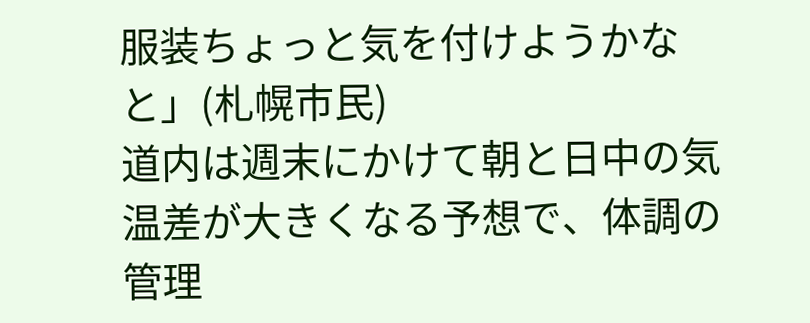服装ちょっと気を付けようかなと」(札幌市民)
道内は週末にかけて朝と日中の気温差が大きくなる予想で、体調の管理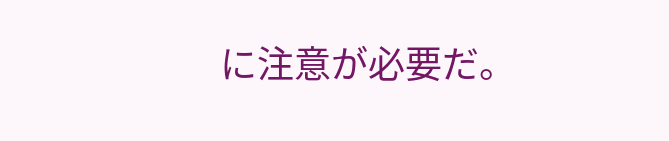に注意が必要だ。